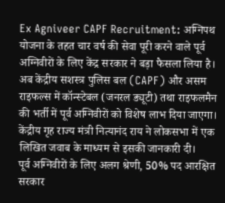Ex Agniveer CAPF Recruitment: अग्निपथ योजना के तहत चार वर्ष की सेवा पूरी करने वाले पूर्व अग्निवीरों के लिए केंद्र सरकार ने बड़ा फैसला लिया है। अब केंद्रीय सशस्त्र पुलिस बल (CAPF) और असम राइफल्स में कॉन्स्टेबल (जनरल ड्यूटी) तथा राइफलमैन की भर्ती में पूर्व अग्निवीरों को विशेष लाभ दिया जाएगा। केंद्रीय गृह राज्य मंत्री नित्यानंद राय ने लोकसभा में एक लिखित जवाब के माध्यम से इसकी जानकारी दी।
पूर्व अग्निवीरों के लिए अलग श्रेणी, 50% पद आरक्षित
सरकार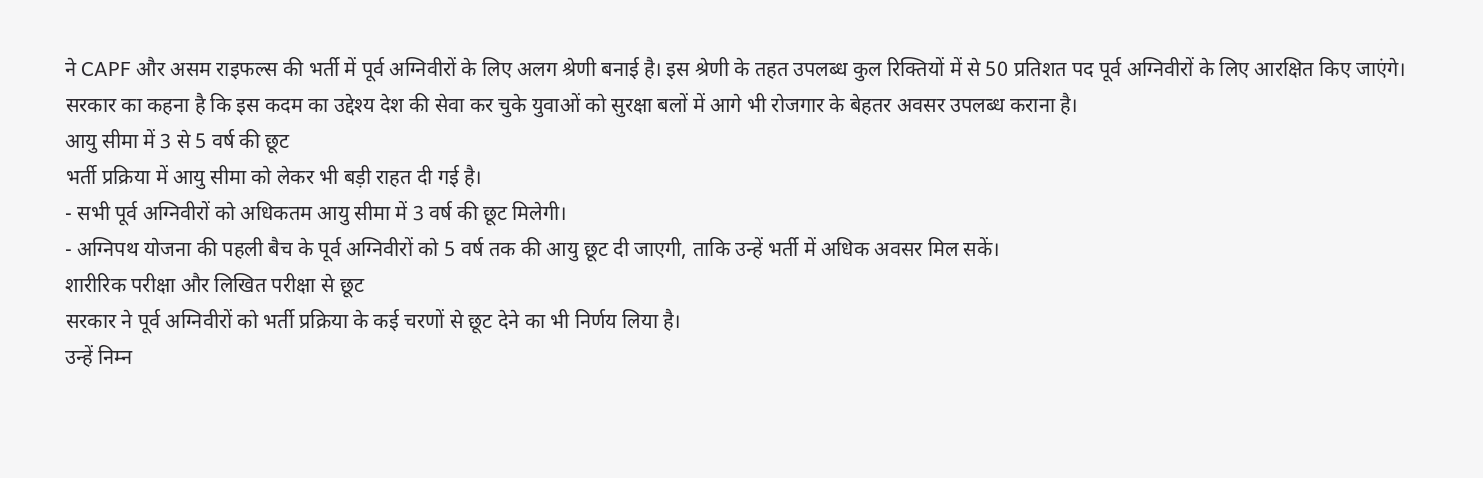ने CAPF और असम राइफल्स की भर्ती में पूर्व अग्निवीरों के लिए अलग श्रेणी बनाई है। इस श्रेणी के तहत उपलब्ध कुल रिक्तियों में से 50 प्रतिशत पद पूर्व अग्निवीरों के लिए आरक्षित किए जाएंगे।
सरकार का कहना है कि इस कदम का उद्देश्य देश की सेवा कर चुके युवाओं को सुरक्षा बलों में आगे भी रोजगार के बेहतर अवसर उपलब्ध कराना है।
आयु सीमा में 3 से 5 वर्ष की छूट
भर्ती प्रक्रिया में आयु सीमा को लेकर भी बड़ी राहत दी गई है।
- सभी पूर्व अग्निवीरों को अधिकतम आयु सीमा में 3 वर्ष की छूट मिलेगी।
- अग्निपथ योजना की पहली बैच के पूर्व अग्निवीरों को 5 वर्ष तक की आयु छूट दी जाएगी, ताकि उन्हें भर्ती में अधिक अवसर मिल सकें।
शारीरिक परीक्षा और लिखित परीक्षा से छूट
सरकार ने पूर्व अग्निवीरों को भर्ती प्रक्रिया के कई चरणों से छूट देने का भी निर्णय लिया है।
उन्हें निम्न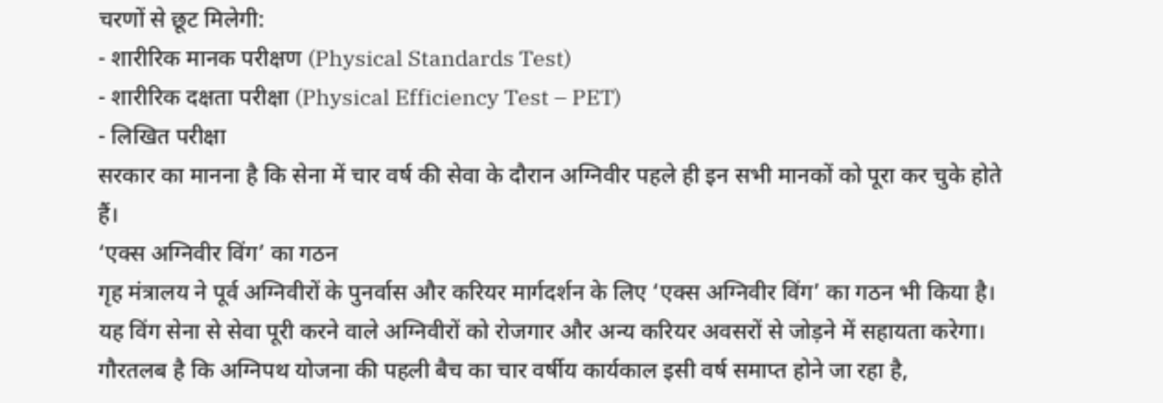चरणों से छूट मिलेगी:
- शारीरिक मानक परीक्षण (Physical Standards Test)
- शारीरिक दक्षता परीक्षा (Physical Efficiency Test – PET)
- लिखित परीक्षा
सरकार का मानना है कि सेना में चार वर्ष की सेवा के दौरान अग्निवीर पहले ही इन सभी मानकों को पूरा कर चुके होते हैं।
‘एक्स अग्निवीर विंग’ का गठन
गृह मंत्रालय ने पूर्व अग्निवीरों के पुनर्वास और करियर मार्गदर्शन के लिए ‘एक्स अग्निवीर विंग’ का गठन भी किया है। यह विंग सेना से सेवा पूरी करने वाले अग्निवीरों को रोजगार और अन्य करियर अवसरों से जोड़ने में सहायता करेगा।
गौरतलब है कि अग्निपथ योजना की पहली बैच का चार वर्षीय कार्यकाल इसी वर्ष समाप्त होने जा रहा है,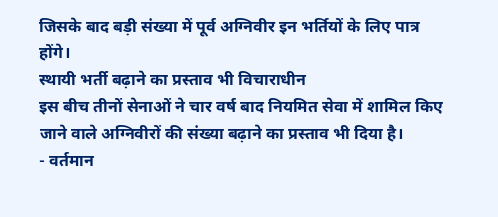जिसके बाद बड़ी संख्या में पूर्व अग्निवीर इन भर्तियों के लिए पात्र होंगे।
स्थायी भर्ती बढ़ाने का प्रस्ताव भी विचाराधीन
इस बीच तीनों सेनाओं ने चार वर्ष बाद नियमित सेवा में शामिल किए जाने वाले अग्निवीरों की संख्या बढ़ाने का प्रस्ताव भी दिया है।
- वर्तमान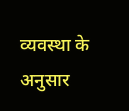व्यवस्था के अनुसार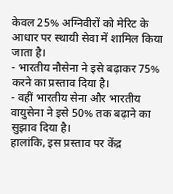केवल 25% अग्निवीरों को मेरिट के आधार पर स्थायी सेवा में शामिल किया जाता है।
- भारतीय नौसेना ने इसे बढ़ाकर 75% करने का प्रस्ताव दिया है।
- वहीं भारतीय सेना और भारतीय वायुसेना ने इसे 50% तक बढ़ाने का सुझाव दिया है।
हालांकि, इस प्रस्ताव पर केंद्र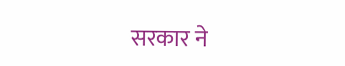सरकार ने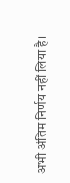अभी अंतिम निर्णय नहीं लिया है।